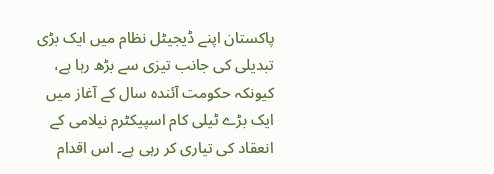پاکستان اپنے ڈیجیٹل نظام میں ایک بڑی تبدیلی کی جانب تیزی سے بڑھ رہا ہے، کیونکہ حکومت آئندہ سال کے آغاز میں ایک بڑے ٹیلی کام اسپیکٹرم نیلامی کے انعقاد کی تیاری کر رہی ہے۔ اس اقدام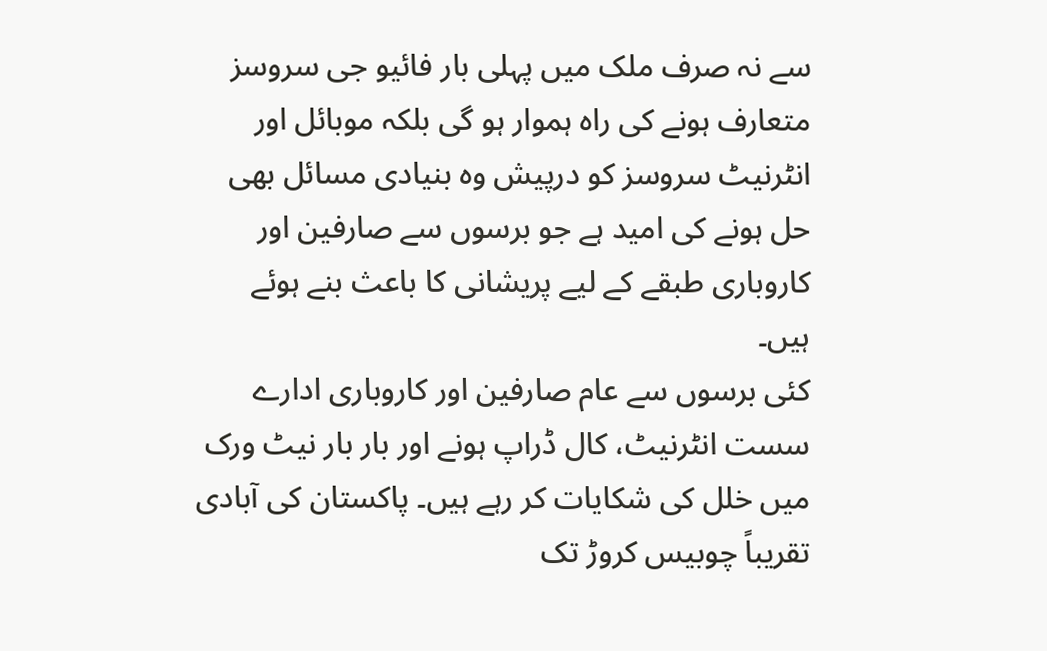سے نہ صرف ملک میں پہلی بار فائیو جی سروسز متعارف ہونے کی راہ ہموار ہو گی بلکہ موبائل اور انٹرنیٹ سروسز کو درپیش وہ بنیادی مسائل بھی حل ہونے کی امید ہے جو برسوں سے صارفین اور کاروباری طبقے کے لیے پریشانی کا باعث بنے ہوئے ہیں۔
کئی برسوں سے عام صارفین اور کاروباری ادارے سست انٹرنیٹ، کال ڈراپ ہونے اور بار بار نیٹ ورک میں خلل کی شکایات کر رہے ہیں۔ پاکستان کی آبادی تقریباً چوبیس کروڑ تک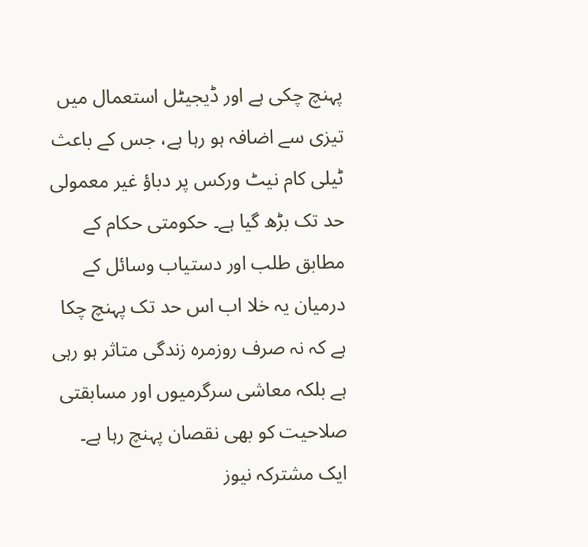پہنچ چکی ہے اور ڈیجیٹل استعمال میں تیزی سے اضافہ ہو رہا ہے، جس کے باعث ٹیلی کام نیٹ ورکس پر دباؤ غیر معمولی حد تک بڑھ گیا ہے۔ حکومتی حکام کے مطابق طلب اور دستیاب وسائل کے درمیان یہ خلا اب اس حد تک پہنچ چکا ہے کہ نہ صرف روزمرہ زندگی متاثر ہو رہی ہے بلکہ معاشی سرگرمیوں اور مسابقتی صلاحیت کو بھی نقصان پہنچ رہا ہے۔
ایک مشترکہ نیوز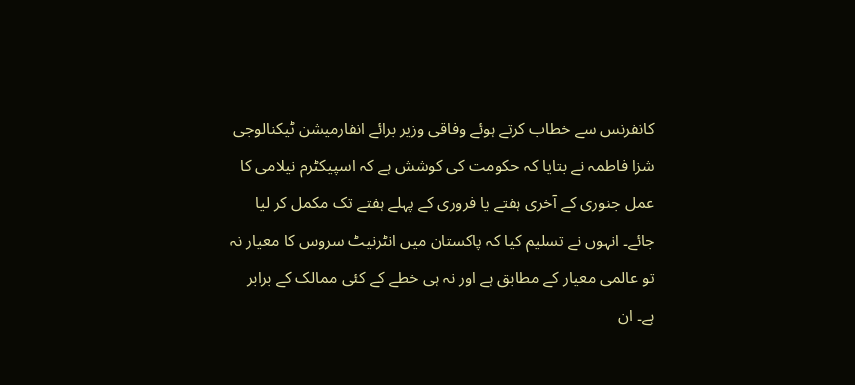کانفرنس سے خطاب کرتے ہوئے وفاقی وزیر برائے انفارمیشن ٹیکنالوجی شزا فاطمہ نے بتایا کہ حکومت کی کوشش ہے کہ اسپیکٹرم نیلامی کا عمل جنوری کے آخری ہفتے یا فروری کے پہلے ہفتے تک مکمل کر لیا جائے۔ انہوں نے تسلیم کیا کہ پاکستان میں انٹرنیٹ سروس کا معیار نہ تو عالمی معیار کے مطابق ہے اور نہ ہی خطے کے کئی ممالک کے برابر ہے۔ ان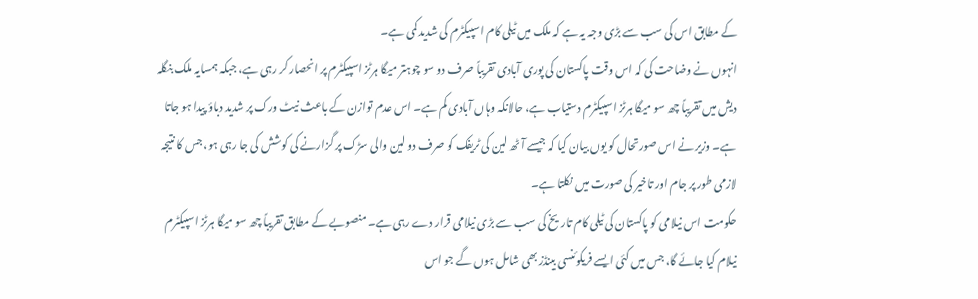کے مطابق اس کی سب سے بڑی وجہ یہ ہے کہ ملک میں ٹیلی کام اسپیکٹرم کی شدید کمی ہے۔
انہوں نے وضاحت کی کہ اس وقت پاکستان کی پوری آبادی تقریباً صرف دو سو چوہتر میگا ہرٹز اسپیکٹرم پر انحصار کر رہی ہے، جبکہ ہمسایہ ملک بنگلہ دیش میں تقریباً چھ سو میگا ہرٹز اسپیکٹرم دستیاب ہے، حالانکہ وہاں آبادی کم ہے۔ اس عدم توازن کے باعث نیٹ ورک پر شدید دباؤ پیدا ہو جاتا ہے۔ وزیر نے اس صورتحال کو یوں بیان کیا کہ جیسے آٹھ لین کی ٹریفک کو صرف دو لین والی سڑک پر گزارنے کی کوشش کی جا رہی ہو، جس کا نتیجہ لازمی طور پر جام اور تاخیر کی صورت میں نکلتا ہے۔
حکومت اس نیلامی کو پاکستان کی ٹیلی کام تاریخ کی سب سے بڑی نیلامی قرار دے رہی ہے۔ منصوبے کے مطابق تقریباً چھ سو میگا ہرٹز اسپیکٹرم نیلام کیا جائے گا، جس میں کئی ایسے فریکوئنسی بینڈز بھی شامل ہوں گے جو اس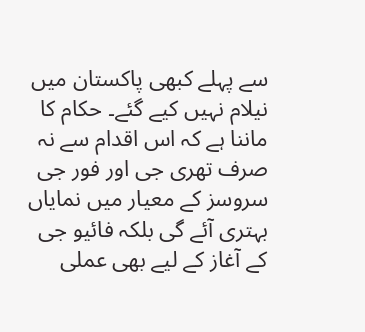سے پہلے کبھی پاکستان میں نیلام نہیں کیے گئے۔ حکام کا ماننا ہے کہ اس اقدام سے نہ صرف تھری جی اور فور جی سروسز کے معیار میں نمایاں بہتری آئے گی بلکہ فائیو جی کے آغاز کے لیے بھی عملی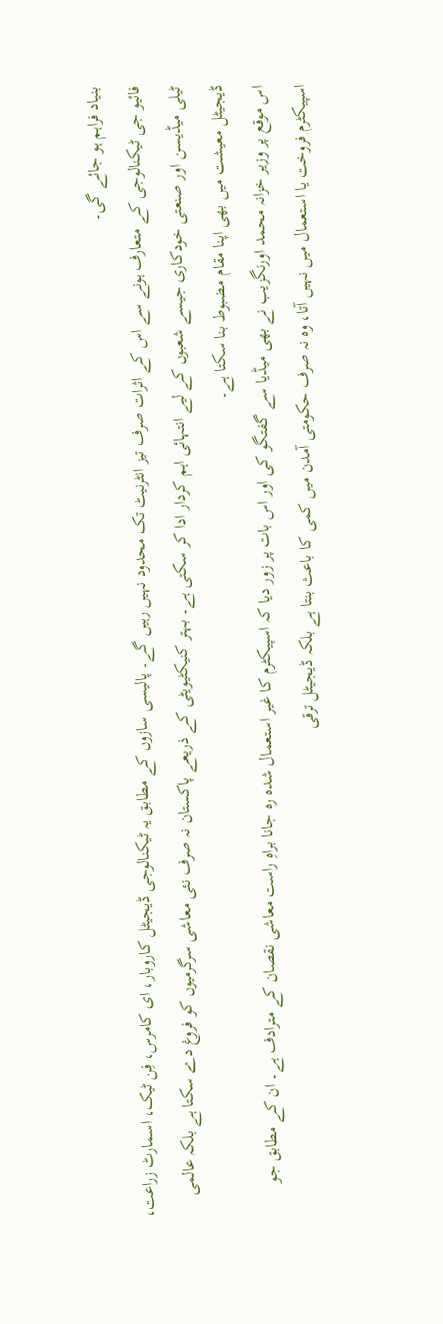بنیاد فراہم ہو جائے گی۔
فائیو جی ٹیکنالوجی کے متعارف ہونے سے اس کے اثرات صرف تیز انٹرنیٹ تک محدود نہیں رہیں گے۔ پالیسی سازوں کے مطابق یہ ٹیکنالوجی ڈیجیٹل کاروبار، ای کامرس، فِن ٹیک، اسمارٹ زراعت، ٹیلی میڈیسن اور صنعتی خودکاری جیسے شعبوں کے لیے انتہائی اہم کردار ادا کر سکتی ہے۔ بہتر کنیکٹیویٹی کے ذریعے پاکستان نہ صرف نئی معاشی سرگرمیوں کو فروغ دے سکتا ہے بلکہ عالمی ڈیجیٹل معیشت میں بھی اپنا مقام مضبوط بنا سکتا ہے۔
اس موقع پر وزیر خزانہ محمد اورنگزیب نے بھی میڈیا سے گفتگو کی اور اس بات پر زور دیا کہ اسپیکٹرم کا غیر استعمال شدہ رہ جانا براہِ راست معاشی نقصان کے مترادف ہے۔ ان کے مطابق جو اسپیکٹرم فروخت یا استعمال میں نہیں آتا، وہ نہ صرف حکومتی آمدن میں کمی کا باعث بنتا ہے بلکہ ڈیجیٹل ترقی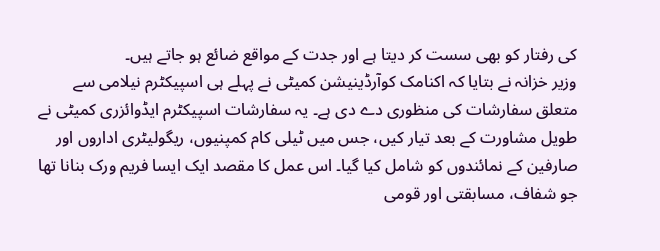کی رفتار کو بھی سست کر دیتا ہے اور جدت کے مواقع ضائع ہو جاتے ہیں۔
وزیر خزانہ نے بتایا کہ اکنامک کوآرڈینیشن کمیٹی نے پہلے ہی اسپیکٹرم نیلامی سے متعلق سفارشات کی منظوری دے دی ہے۔ یہ سفارشات اسپیکٹرم ایڈوائزری کمیٹی نے طویل مشاورت کے بعد تیار کیں، جس میں ٹیلی کام کمپنیوں، ریگولیٹری اداروں اور صارفین کے نمائندوں کو شامل کیا گیا۔ اس عمل کا مقصد ایک ایسا فریم ورک بنانا تھا جو شفاف، مسابقتی اور قومی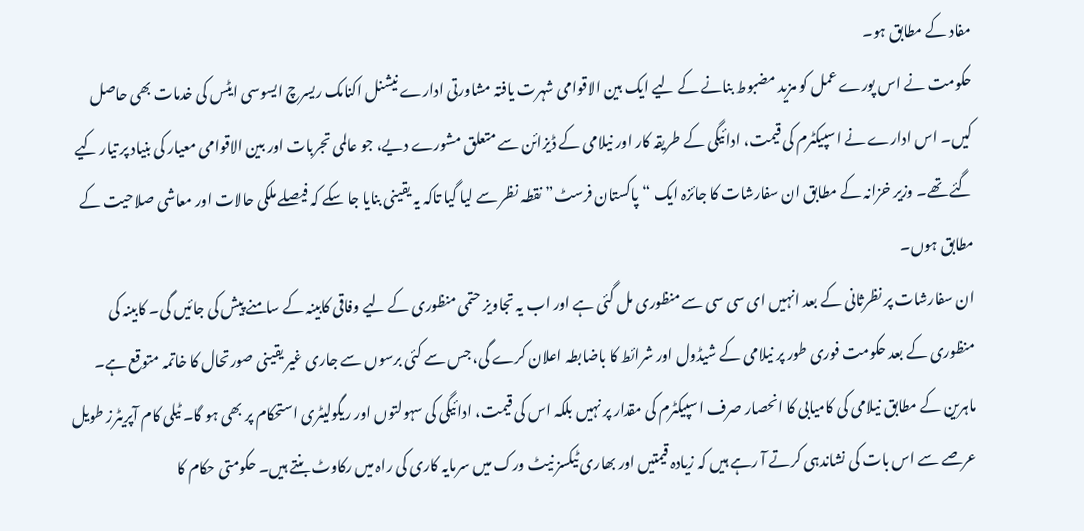مفاد کے مطابق ہو۔
حکومت نے اس پورے عمل کو مزید مضبوط بنانے کے لیے ایک بین الاقوامی شہرت یافتہ مشاورتی ادارے نیشنل اکنامک ریسرچ ایسوسی ایٹس کی خدمات بھی حاصل کیں۔ اس ادارے نے اسپیکٹرم کی قیمت، ادائیگی کے طریقہ کار اور نیلامی کے ڈیزائن سے متعلق مشورے دیے، جو عالمی تجربات اور بین الاقوامی معیار کی بنیاد پر تیار کیے گئے تھے۔ وزیر خزانہ کے مطابق ان سفارشات کا جائزہ ایک “پاکستان فرسٹ” نقطہ نظر سے لیا گیا تاکہ یہ یقینی بنایا جا سکے کہ فیصلے ملکی حالات اور معاشی صلاحیت کے مطابق ہوں۔
ان سفارشات پر نظرثانی کے بعد انہیں ای سی سی سے منظوری مل گئی ہے اور اب یہ تجاویز حتمی منظوری کے لیے وفاقی کابینہ کے سامنے پیش کی جائیں گی۔ کابینہ کی منظوری کے بعد حکومت فوری طور پر نیلامی کے شیڈول اور شرائط کا باضابطہ اعلان کرے گی، جس سے کئی برسوں سے جاری غیر یقینی صورتحال کا خاتمہ متوقع ہے۔
ماہرین کے مطابق نیلامی کی کامیابی کا انحصار صرف اسپیکٹرم کی مقدار پر نہیں بلکہ اس کی قیمت، ادائیگی کی سہولتوں اور ریگولیٹری استحکام پر بھی ہو گا۔ ٹیلی کام آپریٹرز طویل عرصے سے اس بات کی نشاندہی کرتے آ رہے ہیں کہ زیادہ قیمتیں اور بھاری ٹیکسز نیٹ ورک میں سرمایہ کاری کی راہ میں رکاوٹ بنتے ہیں۔ حکومتی حکام کا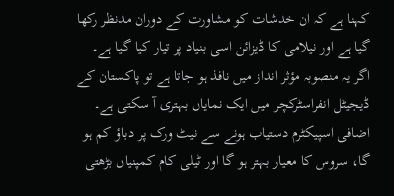کہنا ہے کہ ان خدشات کو مشاورت کے دوران مدنظر رکھا گیا ہے اور نیلامی کا ڈیزائن اسی بنیاد پر تیار کیا گیا ہے۔
اگر یہ منصوبہ مؤثر انداز میں نافذ ہو جاتا ہے تو پاکستان کے ڈیجیٹل انفراسٹرکچر میں ایک نمایاں بہتری آ سکتی ہے۔ اضافی اسپیکٹرم دستیاب ہونے سے نیٹ ورک پر دباؤ کم ہو گا، سروس کا معیار بہتر ہو گا اور ٹیلی کام کمپنیاں بڑھتی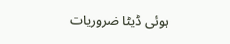ہوئی ڈیٹا ضروریات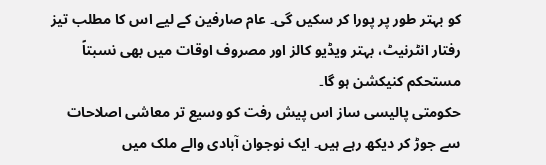کو بہتر طور پر پورا کر سکیں گی۔ عام صارفین کے لیے اس کا مطلب تیز رفتار انٹرنیٹ، بہتر ویڈیو کالز اور مصروف اوقات میں بھی نسبتاً مستحکم کنیکشن ہو گا۔
حکومتی پالیسی ساز اس پیش رفت کو وسیع تر معاشی اصلاحات سے جوڑ کر دیکھ رہے ہیں۔ ایک نوجوان آبادی والے ملک میں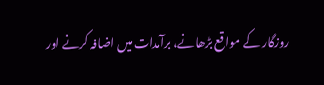روزگار کے مواقع بڑھانے، برآمدات میں اضافہ کرنے اور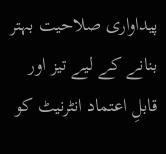پیداواری صلاحیت بہتر بنانے کے لیے تیز اور قابلِ اعتماد انٹرنیٹ کو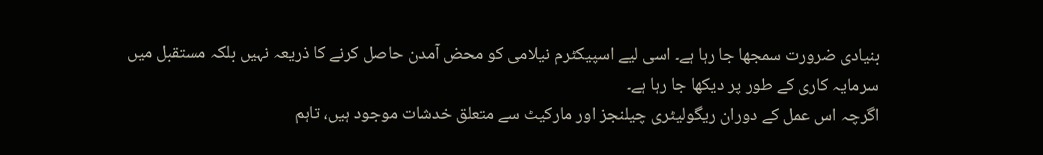بنیادی ضرورت سمجھا جا رہا ہے۔ اسی لیے اسپیکٹرم نیلامی کو محض آمدن حاصل کرنے کا ذریعہ نہیں بلکہ مستقبل میں سرمایہ کاری کے طور پر دیکھا جا رہا ہے۔
اگرچہ اس عمل کے دوران ریگولیٹری چیلنجز اور مارکیٹ سے متعلق خدشات موجود ہیں، تاہم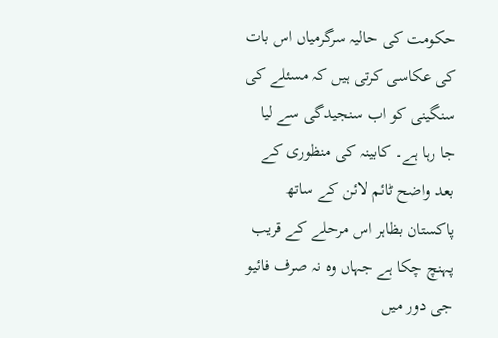حکومت کی حالیہ سرگرمیاں اس بات کی عکاسی کرتی ہیں کہ مسئلے کی سنگینی کو اب سنجیدگی سے لیا جا رہا ہے۔ کابینہ کی منظوری کے بعد واضح ٹائم لائن کے ساتھ پاکستان بظاہر اس مرحلے کے قریب پہنچ چکا ہے جہاں وہ نہ صرف فائیو جی دور میں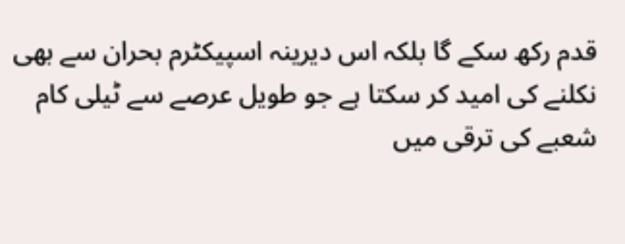قدم رکھ سکے گا بلکہ اس دیرینہ اسپیکٹرم بحران سے بھی نکلنے کی امید کر سکتا ہے جو طویل عرصے سے ٹیلی کام شعبے کی ترقی میں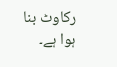رکاوٹ بنا ہوا ہے۔